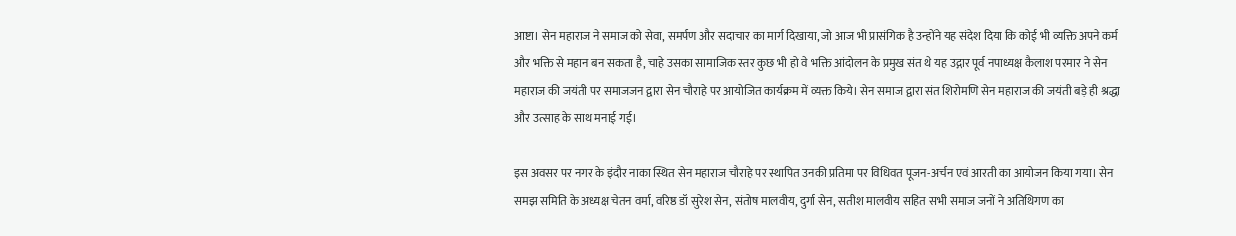आष्टा। सेन महाराज ने समाज को सेवा, समर्पण और सदाचार का मार्ग दिखाया, जो आज भी प्रासंगिक है उन्होंने यह संदेश दिया कि कोई भी व्यक्ति अपने कर्म और भक्ति से महान बन सकता है, चाहे उसका सामाजिक स्तर कुछ भी हो वे भक्ति आंदोलन के प्रमुख संत थे यह उद्गार पूर्व नपाध्यक्ष कैलाश परमार ने सेन महाराज की जयंती पर समाजजन द्वारा सेन चौराहे पर आयोजित कार्यक्रम में व्यक्त किये। सेन समाज द्वारा संत शिरोमणि सेन महाराज की जयंती बड़े ही श्रद्धा और उत्साह के साथ मनाई गई।

इस अवसर पर नगर के इंदौर नाका स्थित सेन महाराज चौराहे पर स्थापित उनकी प्रतिमा पर विधिवत पूजन-अर्चन एवं आरती का आयोजन किया गया। सेन समझ समिति के अध्यक्ष चेतन वर्मा, वरिष्ठ डॉ सुरेश सेन, संतोष मालवीय, दुर्गा सेन, सतीश मालवीय सहित सभी समाज जनों ने अतिथिगण का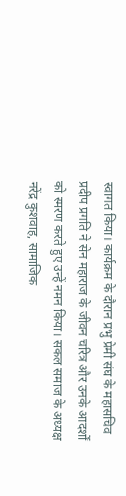स्वागत किया। कार्यक्रम के दौरान प्रभु प्रेमी संघ के महासचिव प्रदीप प्रगति ने सेन महाराज के जीवन चरित्र और उनके आदर्शों को स्मरण करते हुए उन्हें नमन किया। सकल समाज के अध्यक्ष नरेंद्र कुशवाह, सामाजिक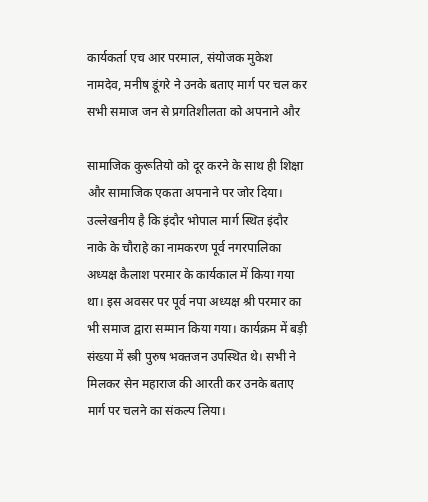कार्यकर्ता एच आर परमाल, संयोजक मुकेश नामदेव, मनीष डूंगरे ने उनके बताए मार्ग पर चल कर सभी समाज जन से प्रगतिशीलता को अपनाने और

सामाजिक कुरूतियो को दूर करने के साथ ही शिक्षा और सामाजिक एकता अपनाने पर जोर दिया। उल्लेखनीय है कि इंदौर भोपाल मार्ग स्थित इंदौर नाके के चौराहे का नामकरण पूर्व नगरपालिका अध्यक्ष कैलाश परमार के कार्यकाल में किया गया था। इस अवसर पर पूर्व नपा अध्यक्ष श्री परमार का भी समाज द्वारा सम्मान किया गया। कार्यक्रम में बड़ी संख्या में स्त्री पुरुष भक्तजन उपस्थित थे। सभी ने मिलकर सेन महाराज की आरती कर उनके बताए मार्ग पर चलने का संकल्प लिया।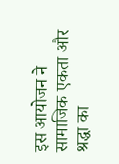इस आयोजन ने सामाजिक एकता और श्रद्धा का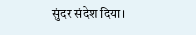सुंदर संदेश दिया।